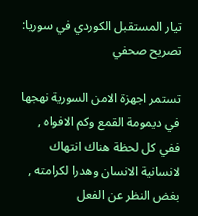تيار المستقبل الكوردي في سوريا: تصريح صحفي

تستمر اجهزة الامن السورية نهجها في ديمومة القمع وكم الافواه , ففي كل لحظة هناك انتهاك لانسانية الانسان وهدرا لكرامته , بغض النظر عن الفعل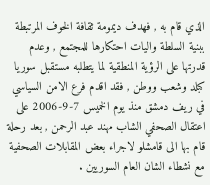الذي قام به , فهدف ديمومة ثقافة الخوف المرتبطة ببنية السلطة واليات احتكارها للمجتمع , وعدم قدرتها على الرؤية المنطقية لما يتطلبه مستقبل سوريا كبلد وشعب ووطن , فقد اقدم فرع الامن السياسي في ريف دمشق منذ يوم الخميس 7-9-2006 على اعتقال الصحفي الشاب مهند عبد الرحمن , بعد رحلة قام بها الى قامشلو لاجراء بعض المقابلات الصحفية مع نشطاء الشان العام السوريين .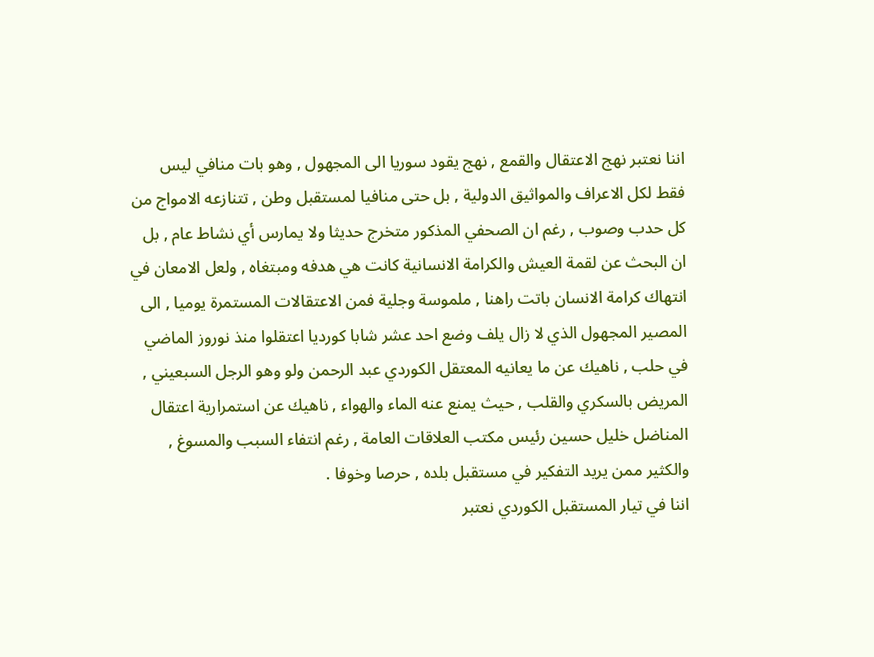اننا نعتبر نهج الاعتقال والقمع , نهج يقود سوريا الى المجهول , وهو بات منافي ليس فقط لكل الاعراف والمواثيق الدولية , بل حتى منافيا لمستقبل وطن , تتنازعه الامواج من كل حدب وصوب , رغم ان الصحفي المذكور متخرج حديثا ولا يمارس أي نشاط عام , بل ان البحث عن لقمة العيش والكرامة الانسانية كانت هي هدفه ومبتغاه , ولعل الامعان في انتهاك كرامة الانسان باتت راهنا , ملموسة وجلية فمن الاعتقالات المستمرة يوميا , الى المصير المجهول الذي لا زال يلف وضع احد عشر شابا كورديا اعتقلوا منذ نوروز الماضي في حلب , ناهيك عن ما يعانيه المعتقل الكوردي عبد الرحمن ولو وهو الرجل السبعيني , المريض بالسكري والقلب , حيث يمنع عنه الماء والهواء , ناهيك عن استمرارية اعتقال المناضل خليل حسين رئيس مكتب العلاقات العامة , رغم انتفاء السبب والمسوغ , والكثير ممن يريد التفكير في مستقبل بلده , حرصا وخوفا .
اننا في تيار المستقبل الكوردي نعتبر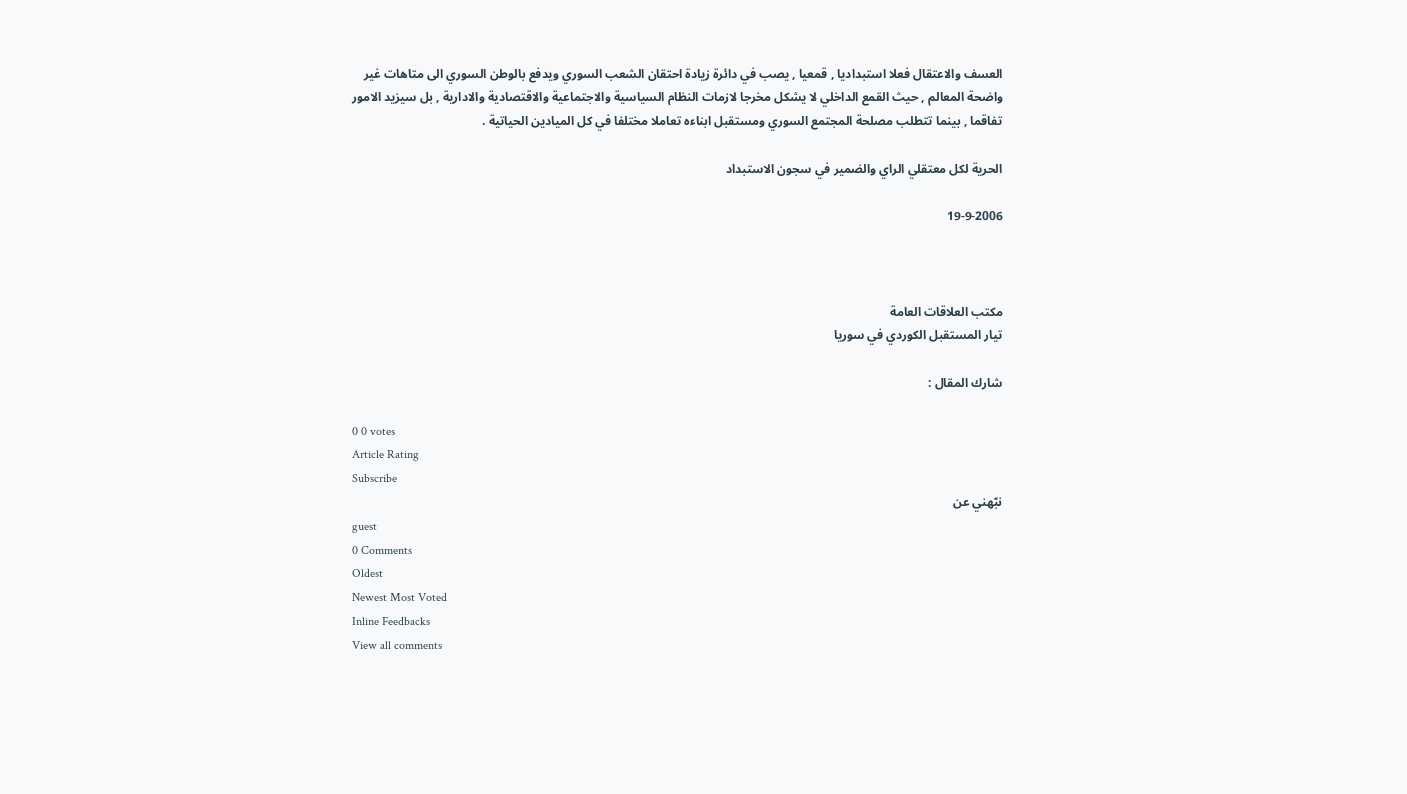العسف والاعتقال فعلا استبداديا , قمعيا , يصب في دائرة زيادة احتقان الشعب السوري ويدفع بالوطن السوري الى متاهات غير واضحة المعالم , حيث القمع الداخلي لا يشكل مخرجا لازمات النظام السياسية والاجتماعية والاقتصادية والادارية , بل سيزيد الامور تفاقما , بينما تتطلب مصلحة المجتمع السوري ومستقبل ابناءه تعاملا مختلفا في كل الميادين الحياتية .

الحرية لكل معتقلي الراي والضمير في سجون الاستبداد

19-9-2006



مكتب العلاقات العامة
تيار المستقبل الكوردي في سوريا

شارك المقال :

0 0 votes
Article Rating
Subscribe
نبّهني عن
guest
0 Comments
Oldest
Newest Most Voted
Inline Feedbacks
View all comments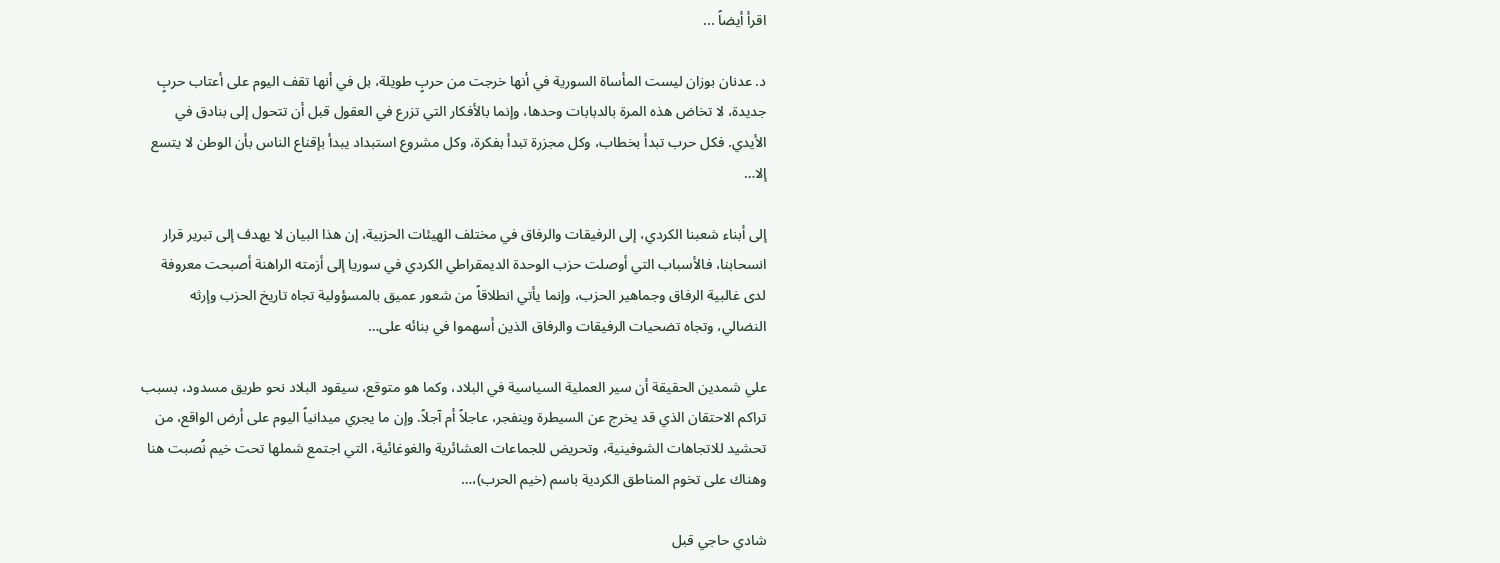اقرأ أيضاً ...

د. عدنان بوزان ليست المأساة السورية في أنها خرجت من حربٍ طويلة، بل في أنها تقف اليوم على أعتاب حربٍ جديدة، لا تخاض هذه المرة بالدبابات وحدها، وإنما بالأفكار التي تزرع في العقول قبل أن تتحول إلى بنادق في الأيدي. فكل حرب تبدأ بخطاب، وكل مجزرة تبدأ بفكرة، وكل مشروع استبداد يبدأ بإقناع الناس بأن الوطن لا يتسع إلا…

إلى أبناء شعبنا الكردي، إلى الرفيقات والرفاق في مختلف الهيئات الحزبية، إن هذا البيان لا يهدف إلى تبرير قرار انسحابنا، فالأسباب التي أوصلت حزب الوحدة الديمقراطي الكردي في سوريا إلى أزمته الراهنة أصبحت معروفة لدى غالبية الرفاق وجماهير الحزب، وإنما يأتي انطلاقاً من شعور عميق بالمسؤولية تجاه تاريخ الحزب وإرثه النضالي، وتجاه تضحيات الرفيقات والرفاق الذين أسهموا في بنائه على…

علي شمدين الحقيقة أن سير العملية السياسية في البلاد، وكما هو متوقع، سيقود البلاد نحو طريق مسدود، بسبب تراكم الاحتقان الذي قد يخرج عن السيطرة وينفجر، عاجلاً أم آجلاً. وإن ما يجري ميدانياً اليوم على أرض الواقع، من تحشيد للاتجاهات الشوفينية، وتحريض للجماعات العشائرية والغوغائية، التي اجتمع شملها تحت خيم نُصبت هنا وهناك على تخوم المناطق الكردية باسم (خيم الحرب)،…

شادي حاجي قبل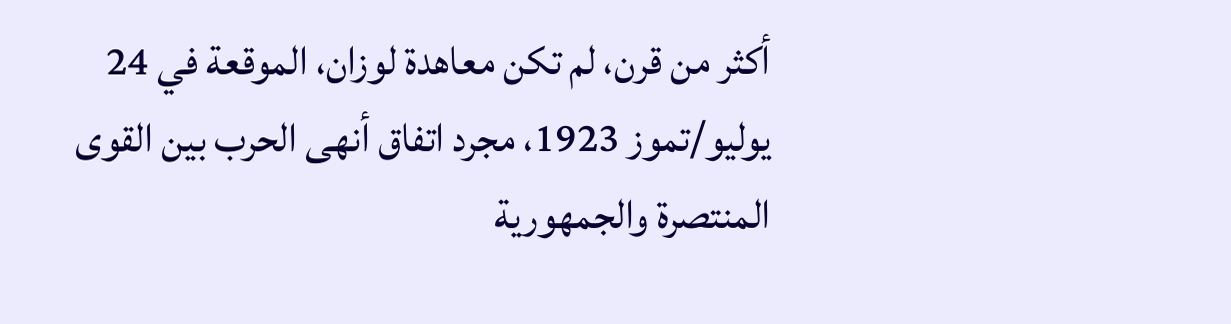أكثر من قرن، لم تكن معاهدة لوزان، الموقعة في 24 يوليو/تموز 1923، مجرد اتفاق أنهى الحرب بين القوى المنتصرة والجمهورية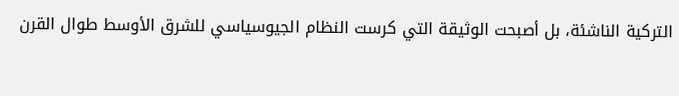التركية الناشئة، بل أصبحت الوثيقة التي كرست النظام الجيوسياسي للشرق الأوسط طوال القرن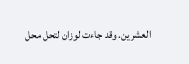العشرين. وقد جاءت لوزان لتحل محل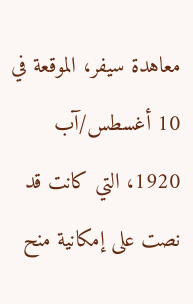معاهدة سيفر، الموقعة في 10 أغسطس/آب 1920، التي كانت قد نصت على إمكانية منح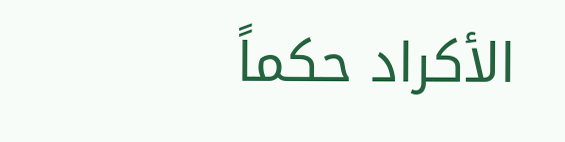الأكراد حكماً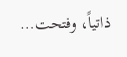ذاتياً، وفتحت…